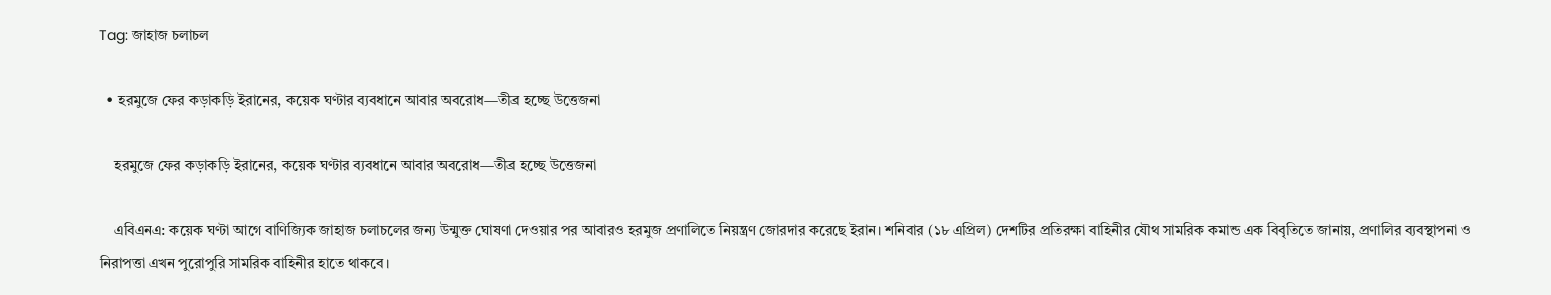Tag: জাহাজ চলাচল

  • হরমুজে ফের কড়াকড়ি ইরানের, কয়েক ঘণ্টার ব্যবধানে আবার অবরোধ—তীব্র হচ্ছে উত্তেজনা

    হরমুজে ফের কড়াকড়ি ইরানের, কয়েক ঘণ্টার ব্যবধানে আবার অবরোধ—তীব্র হচ্ছে উত্তেজনা

    এবিএনএ: কয়েক ঘণ্টা আগে বাণিজ্যিক জাহাজ চলাচলের জন্য উন্মুক্ত ঘোষণা দেওয়ার পর আবারও হরমুজ প্রণালিতে নিয়ন্ত্রণ জোরদার করেছে ইরান। শনিবার (১৮ এপ্রিল) দেশটির প্রতিরক্ষা বাহিনীর যৌথ সামরিক কমান্ড এক বিবৃতিতে জানায়, প্রণালির ব্যবস্থাপনা ও নিরাপত্তা এখন পুরোপুরি সামরিক বাহিনীর হাতে থাকবে।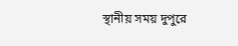স্থানীয় সময় দুপুরে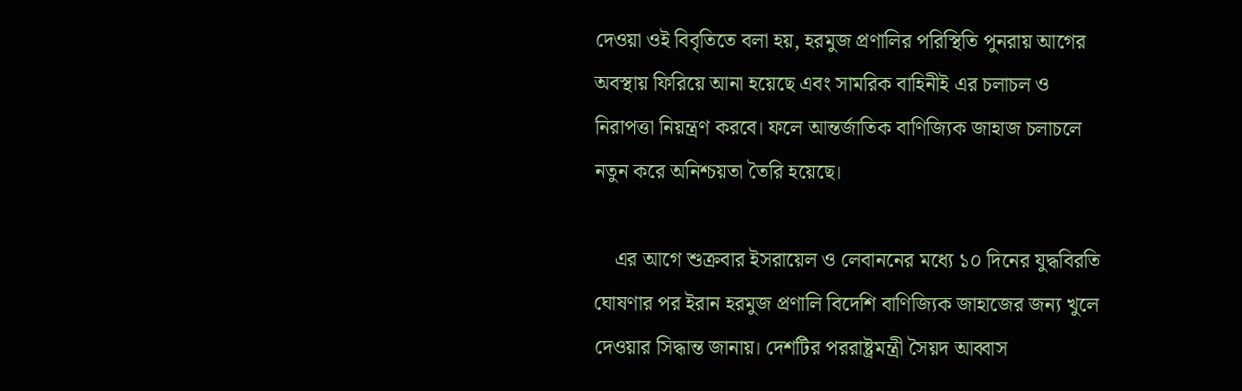দেওয়া ওই বিবৃতিতে বলা হয়, হরমুজ প্রণালির পরিস্থিতি পুনরায় আগের অবস্থায় ফিরিয়ে আনা হয়েছে এবং সামরিক বাহিনীই এর চলাচল ও নিরাপত্তা নিয়ন্ত্রণ করবে। ফলে আন্তর্জাতিক বাণিজ্যিক জাহাজ চলাচলে নতুন করে অনিশ্চয়তা তৈরি হয়েছে।

    এর আগে শুক্রবার ইসরায়েল ও লেবাননের মধ্যে ১০ দিনের যুদ্ধবিরতি ঘোষণার পর ইরান হরমুজ প্রণালি বিদেশি বাণিজ্যিক জাহাজের জন্য খুলে দেওয়ার সিদ্ধান্ত জানায়। দেশটির পররাষ্ট্রমন্ত্রী সৈয়দ আব্বাস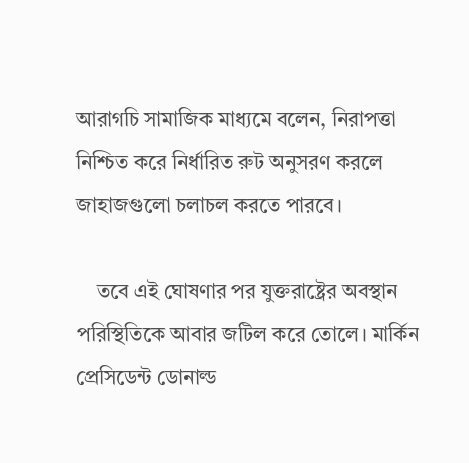আরাগচি সামাজিক মাধ্যমে বলেন, নিরাপত্তা নিশ্চিত করে নির্ধারিত রুট অনুসরণ করলে জাহাজগুলো চলাচল করতে পারবে।

    তবে এই ঘোষণার পর যুক্তরাষ্ট্রের অবস্থান পরিস্থিতিকে আবার জটিল করে তোলে। মার্কিন প্রেসিডেন্ট ডোনাল্ড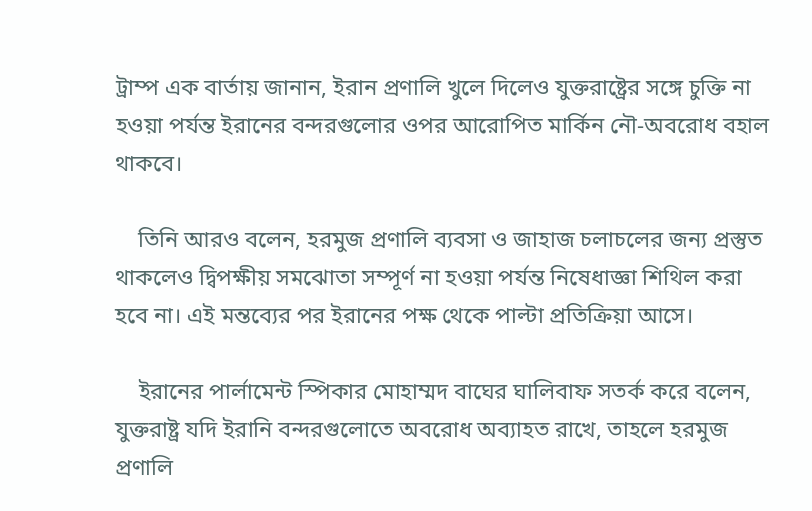ট্রাম্প এক বার্তায় জানান, ইরান প্রণালি খুলে দিলেও যুক্তরাষ্ট্রের সঙ্গে চুক্তি না হওয়া পর্যন্ত ইরানের বন্দরগুলোর ওপর আরোপিত মার্কিন নৌ-অবরোধ বহাল থাকবে।

    তিনি আরও বলেন, হরমুজ প্রণালি ব্যবসা ও জাহাজ চলাচলের জন্য প্রস্তুত থাকলেও দ্বিপক্ষীয় সমঝোতা সম্পূর্ণ না হওয়া পর্যন্ত নিষেধাজ্ঞা শিথিল করা হবে না। এই মন্তব্যের পর ইরানের পক্ষ থেকে পাল্টা প্রতিক্রিয়া আসে।

    ইরানের পার্লামেন্ট স্পিকার মোহাম্মদ বাঘের ঘালিবাফ সতর্ক করে বলেন, যুক্তরাষ্ট্র যদি ইরানি বন্দরগুলোতে অবরোধ অব্যাহত রাখে, তাহলে হরমুজ প্রণালি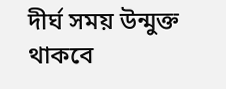দীর্ঘ সময় উন্মুক্ত থাকবে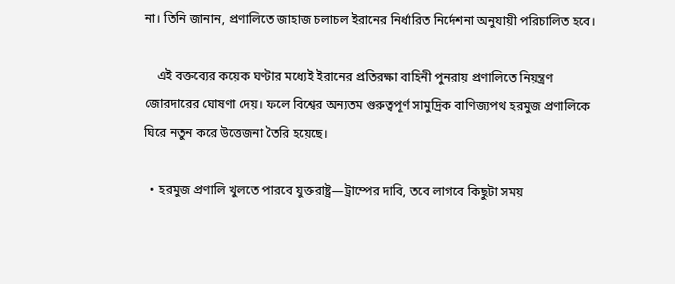না। তিনি জানান, প্রণালিতে জাহাজ চলাচল ইরানের নির্ধারিত নির্দেশনা অনুযায়ী পরিচালিত হবে।

    এই বক্তব্যের কয়েক ঘণ্টার মধ্যেই ইরানের প্রতিরক্ষা বাহিনী পুনরায় প্রণালিতে নিয়ন্ত্রণ জোরদারের ঘোষণা দেয়। ফলে বিশ্বের অন্যতম গুরুত্বপূর্ণ সামুদ্রিক বাণিজ্যপথ হরমুজ প্রণালিকে ঘিরে নতুন করে উত্তেজনা তৈরি হয়েছে।

  • হরমুজ প্রণালি খুলতে পারবে যুক্তরাষ্ট্র—ট্রাম্পের দাবি, তবে লাগবে কিছুটা সময়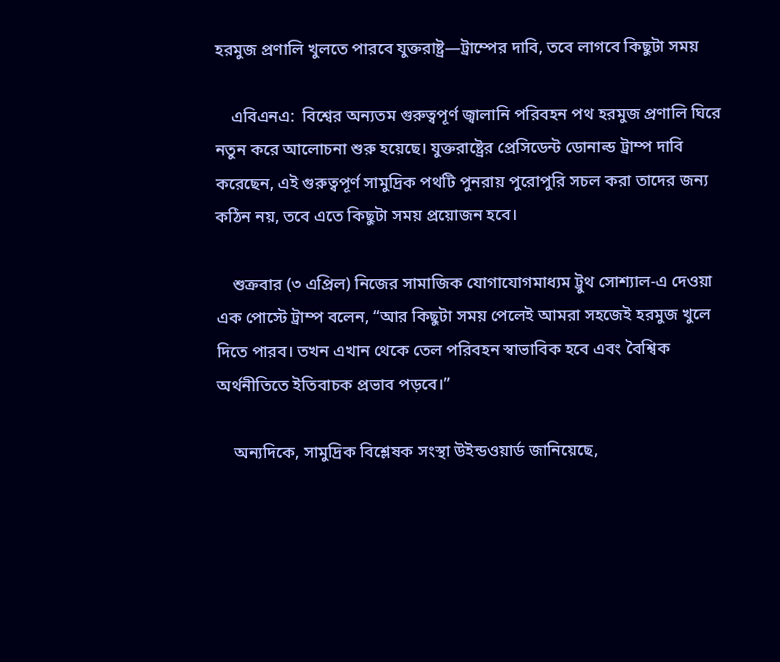হরমুজ প্রণালি খুলতে পারবে যুক্তরাষ্ট্র—ট্রাম্পের দাবি, তবে লাগবে কিছুটা সময়

    এবিএনএ:  বিশ্বের অন্যতম গুরুত্বপূর্ণ জ্বালানি পরিবহন পথ হরমুজ প্রণালি ঘিরে নতুন করে আলোচনা শুরু হয়েছে। যুক্তরাষ্ট্রের প্রেসিডেন্ট ডোনাল্ড ট্রাম্প দাবি করেছেন, এই গুরুত্বপূর্ণ সামুদ্রিক পথটি পুনরায় পুরোপুরি সচল করা তাদের জন্য কঠিন নয়, তবে এতে কিছুটা সময় প্রয়োজন হবে।

    শুক্রবার (৩ এপ্রিল) নিজের সামাজিক যোগাযোগমাধ্যম ট্রুথ সোশ্যাল-এ দেওয়া এক পোস্টে ট্রাম্প বলেন, “আর কিছুটা সময় পেলেই আমরা সহজেই হরমুজ খুলে দিতে পারব। তখন এখান থেকে তেল পরিবহন স্বাভাবিক হবে এবং বৈশ্বিক অর্থনীতিতে ইতিবাচক প্রভাব পড়বে।”

    অন্যদিকে, সামুদ্রিক বিশ্লেষক সংস্থা উইন্ডওয়ার্ড জানিয়েছে,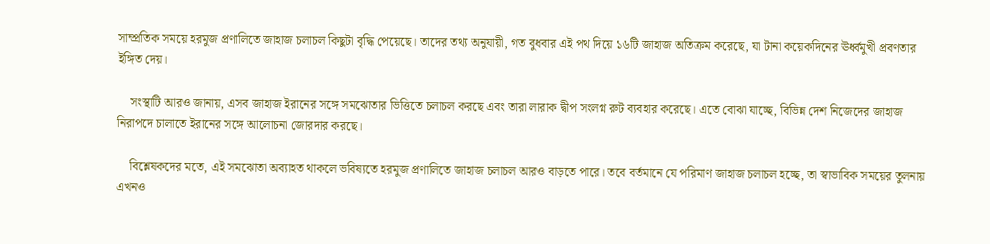সাম্প্রতিক সময়ে হরমুজ প্রণালিতে জাহাজ চলাচল কিছুটা বৃদ্ধি পেয়েছে। তাদের তথ্য অনুযায়ী, গত বুধবার এই পথ দিয়ে ১৬টি জাহাজ অতিক্রম করেছে, যা টানা কয়েকদিনের ঊর্ধ্বমুখী প্রবণতার ইঙ্গিত দেয়।

    সংস্থাটি আরও জানায়, এসব জাহাজ ইরানের সঙ্গে সমঝোতার ভিত্তিতে চলাচল করছে এবং তারা লারাক দ্বীপ সংলগ্ন রুট ব্যবহার করেছে। এতে বোঝা যাচ্ছে, বিভিন্ন দেশ নিজেদের জাহাজ নিরাপদে চালাতে ইরানের সঙ্গে আলোচনা জোরদার করছে।

    বিশ্লেষকদের মতে, এই সমঝোতা অব্যাহত থাকলে ভবিষ্যতে হরমুজ প্রণালিতে জাহাজ চলাচল আরও বাড়তে পারে। তবে বর্তমানে যে পরিমাণ জাহাজ চলাচল হচ্ছে, তা স্বাভাবিক সময়ের তুলনায় এখনও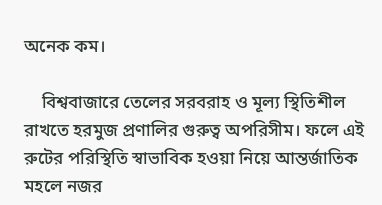অনেক কম।

    বিশ্ববাজারে তেলের সরবরাহ ও মূল্য স্থিতিশীল রাখতে হরমুজ প্রণালির গুরুত্ব অপরিসীম। ফলে এই রুটের পরিস্থিতি স্বাভাবিক হওয়া নিয়ে আন্তর্জাতিক মহলে নজর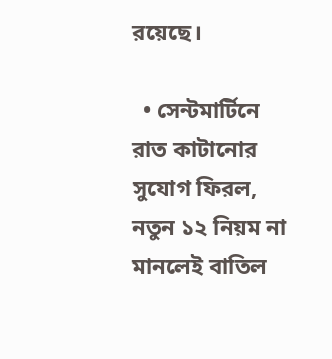রয়েছে।

  • সেন্টমার্টিনে রাত কাটানোর সুযোগ ফিরল, নতুন ১২ নিয়ম না মানলেই বাতিল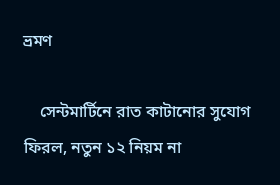ভ্রমণ

    সেন্টমার্টিনে রাত কাটানোর সুযোগ ফিরল, নতুন ১২ নিয়ম না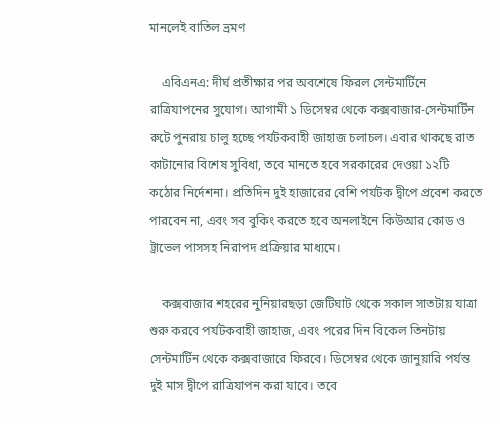মানলেই বাতিল ভ্রমণ

    এবিএনএ: দীর্ঘ প্রতীক্ষার পর অবশেষে ফিরল সেন্টমার্টিনে রাত্রিযাপনের সুযোগ। আগামী ১ ডিসেম্বর থেকে কক্সবাজার-সেন্টমার্টিন রুটে পুনরায় চালু হচ্ছে পর্যটকবাহী জাহাজ চলাচল। এবার থাকছে রাত কাটানোর বিশেষ সুবিধা, তবে মানতে হবে সরকারের দেওয়া ১২টি কঠোর নির্দেশনা। প্রতিদিন দুই হাজারের বেশি পর্যটক দ্বীপে প্রবেশ করতে পারবেন না, এবং সব বুকিং করতে হবে অনলাইনে কিউআর কোড ও ট্রাভেল পাসসহ নিরাপদ প্রক্রিয়ার মাধ্যমে।

    কক্সবাজার শহরের নুনিয়ারছড়া জেটিঘাট থেকে সকাল সাতটায় যাত্রা শুরু করবে পর্যটকবাহী জাহাজ, এবং পরের দিন বিকেল তিনটায় সেন্টমার্টিন থেকে কক্সবাজারে ফিরবে। ডিসেম্বর থেকে জানুয়ারি পর্যন্ত দুই মাস দ্বীপে রাত্রিযাপন করা যাবে। তবে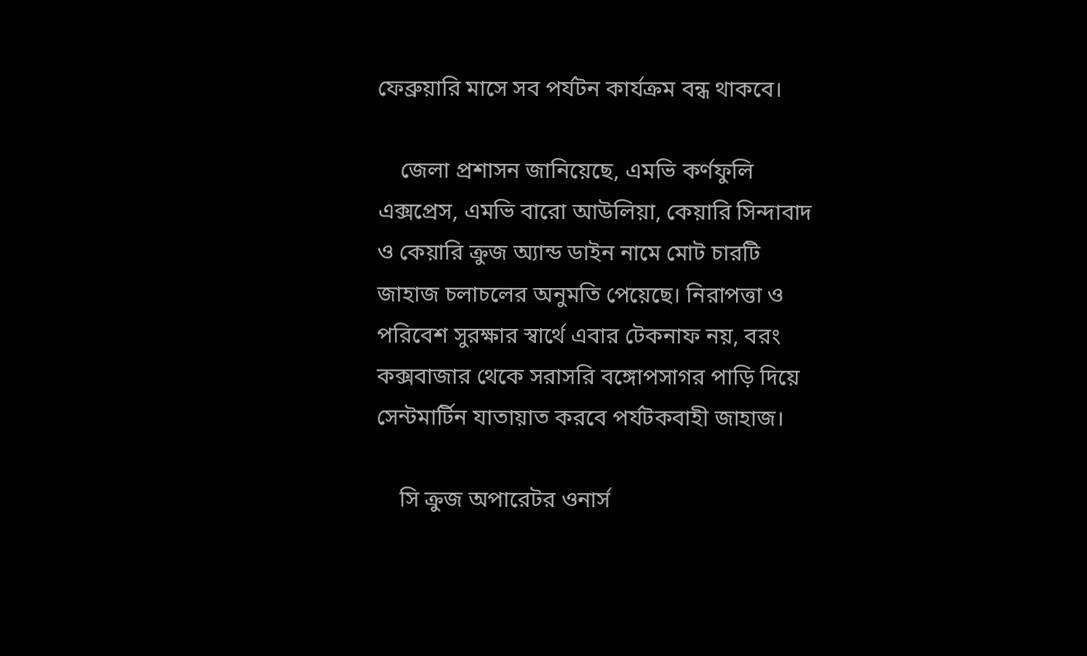ফেব্রুয়ারি মাসে সব পর্যটন কার্যক্রম বন্ধ থাকবে।

    জেলা প্রশাসন জানিয়েছে, এমভি কর্ণফুলি এক্সপ্রেস, এমভি বারো আউলিয়া, কেয়ারি সিন্দাবাদ ও কেয়ারি ক্রুজ অ্যান্ড ডাইন নামে মোট চারটি জাহাজ চলাচলের অনুমতি পেয়েছে। নিরাপত্তা ও পরিবেশ সুরক্ষার স্বার্থে এবার টেকনাফ নয়, বরং কক্সবাজার থেকে সরাসরি বঙ্গোপসাগর পাড়ি দিয়ে সেন্টমার্টিন যাতায়াত করবে পর্যটকবাহী জাহাজ।

    সি ক্রুজ অপারেটর ওনার্স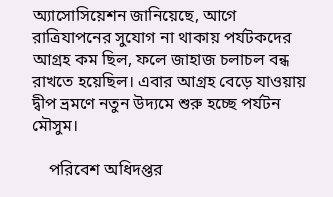অ্যাসোসিয়েশন জানিয়েছে, আগে রাত্রিযাপনের সুযোগ না থাকায় পর্যটকদের আগ্রহ কম ছিল, ফলে জাহাজ চলাচল বন্ধ রাখতে হয়েছিল। এবার আগ্রহ বেড়ে যাওয়ায় দ্বীপ ভ্রমণে নতুন উদ্যমে শুরু হচ্ছে পর্যটন মৌসুম।

    পরিবেশ অধিদপ্তর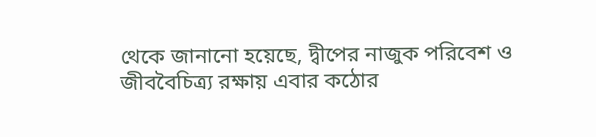থেকে জানানো হয়েছে, দ্বীপের নাজুক পরিবেশ ও জীববৈচিত্র্য রক্ষায় এবার কঠোর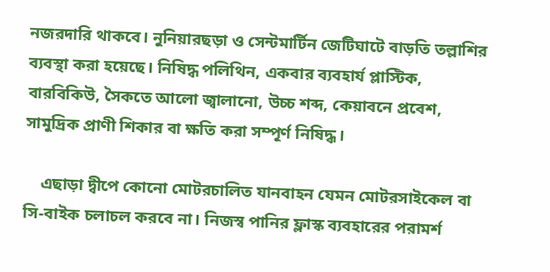নজরদারি থাকবে। নুনিয়ারছড়া ও সেন্টমার্টিন জেটিঘাটে বাড়তি তল্লাশির ব্যবস্থা করা হয়েছে। নিষিদ্ধ পলিথিন, একবার ব্যবহার্য প্লাস্টিক, বারবিকিউ, সৈকতে আলো জ্বালানো, উচ্চ শব্দ, কেয়াবনে প্রবেশ, সামুদ্রিক প্রাণী শিকার বা ক্ষতি করা সম্পূর্ণ নিষিদ্ধ।

    এছাড়া দ্বীপে কোনো মোটরচালিত যানবাহন যেমন মোটরসাইকেল বা সি-বাইক চলাচল করবে না। নিজস্ব পানির ফ্লাস্ক ব্যবহারের পরামর্শ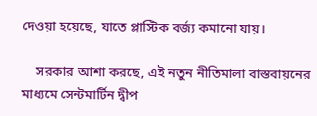দেওয়া হয়েছে, যাতে প্লাস্টিক বর্জ্য কমানো যায়।

    সরকার আশা করছে, এই নতুন নীতিমালা বাস্তবায়নের মাধ্যমে সেন্টমার্টিন দ্বীপ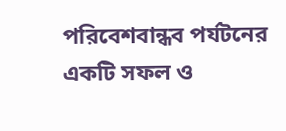পরিবেশবান্ধব পর্যটনের একটি সফল ও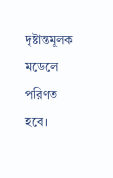দৃষ্টান্তমূলক মডেলে পরিণত হবে।